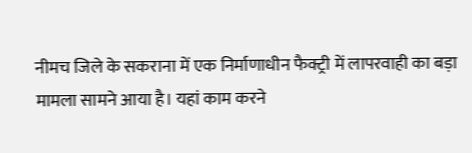नीमच जिले के सकराना में एक निर्माणाधीन फैक्ट्री में लापरवाही का बड़ा मामला सामने आया है। यहां काम करने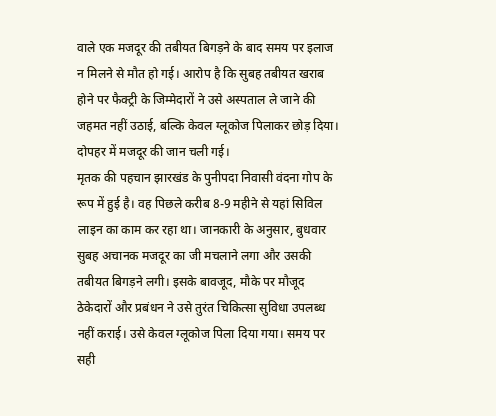वाले एक मजदूर की तबीयत बिगड़ने के बाद समय पर इलाज न मिलने से मौत हो गई। आरोप है कि सुबह तबीयत खराब होने पर फैक्ट्री के जिम्मेदारों ने उसे अस्पताल ले जाने की जहमत नहीं उठाई, बल्कि केवल ग्लूकोज पिलाकर छोड़ दिया। दोपहर में मजदूर की जान चली गई।
मृतक की पहचान झारखंड के पुनीपदा निवासी वंदना गोप के रूप में हुई है। वह पिछले करीब 8-9 महीने से यहां सिविल लाइन का काम कर रहा था। जानकारी के अनुसार, बुधवार सुबह अचानक मजदूर का जी मचलाने लगा और उसकी तबीयत बिगड़ने लगी। इसके बावजूद, मौके पर मौजूद ठेकेदारों और प्रबंधन ने उसे तुरंत चिकित्सा सुविधा उपलब्ध नहीं कराई। उसे केवल ग्लूकोज पिला दिया गया। समय पर सही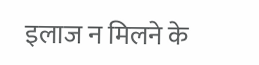इलाज न मिलने के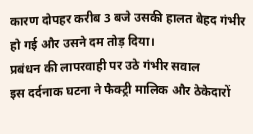कारण दोपहर करीब 3 बजे उसकी हालत बेहद गंभीर हो गई और उसने दम तोड़ दिया।
प्रबंधन की लापरवाही पर उठे गंभीर सवाल
इस दर्दनाक घटना ने फैक्ट्री मालिक और ठेकेदारों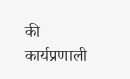की कार्यप्रणाली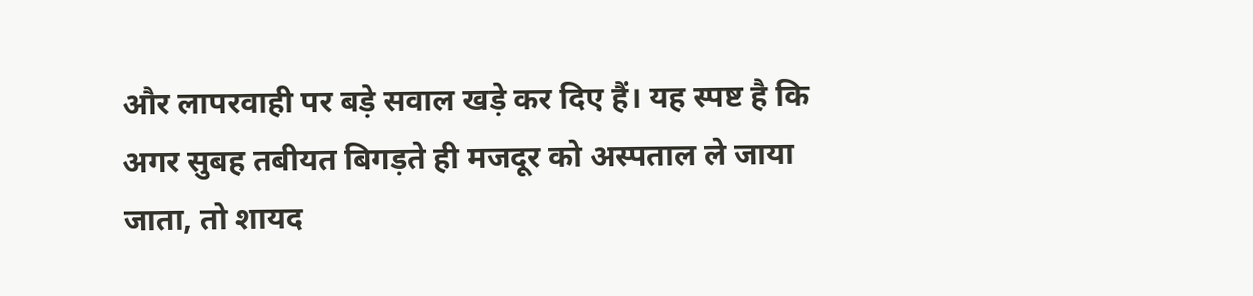और लापरवाही पर बड़े सवाल खड़े कर दिए हैं। यह स्पष्ट है कि अगर सुबह तबीयत बिगड़ते ही मजदूर को अस्पताल ले जाया जाता, तो शायद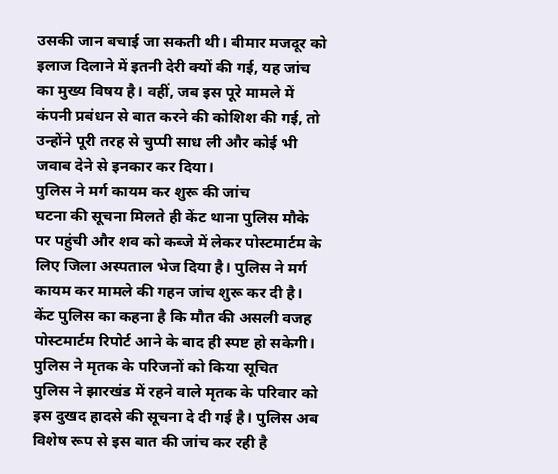उसकी जान बचाई जा सकती थी। बीमार मजदूर को इलाज दिलाने में इतनी देरी क्यों की गई, यह जांच का मुख्य विषय है। वहीं, जब इस पूरे मामले में कंपनी प्रबंधन से बात करने की कोशिश की गई, तो उन्होंने पूरी तरह से चुप्पी साध ली और कोई भी जवाब देने से इनकार कर दिया।
पुलिस ने मर्ग कायम कर शुरू की जांच
घटना की सूचना मिलते ही केंट थाना पुलिस मौके पर पहुंची और शव को कब्जे में लेकर पोस्टमार्टम के लिए जिला अस्पताल भेज दिया है। पुलिस ने मर्ग कायम कर मामले की गहन जांच शुरू कर दी है। केंट पुलिस का कहना है कि मौत की असली वजह पोस्टमार्टम रिपोर्ट आने के बाद ही स्पष्ट हो सकेगी।
पुलिस ने मृतक के परिजनों को किया सूचित
पुलिस ने झारखंड में रहने वाले मृतक के परिवार को इस दुखद हादसे की सूचना दे दी गई है। पुलिस अब विशेष रूप से इस बात की जांच कर रही है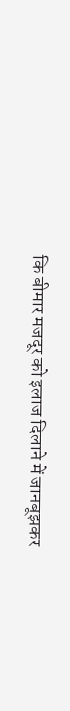कि बीमार मजदूर को इलाज दिलाने में जानबूझकर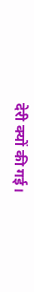देरी क्यों की गई।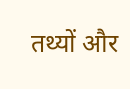तथ्यों और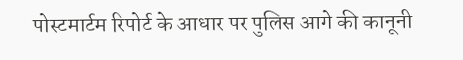पोस्टमार्टम रिपोर्ट के आधार पर पुलिस आगे की कानूनी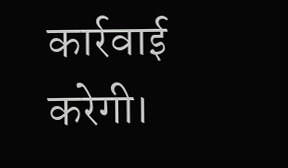कार्रवाई करेगी।